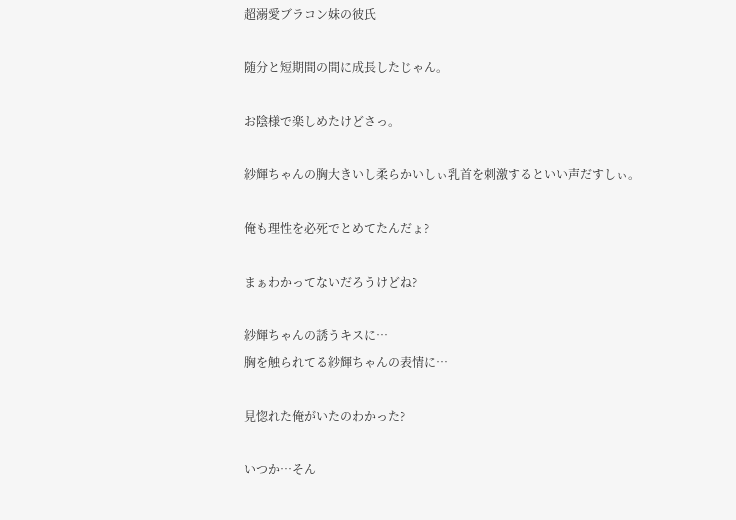超溺愛ブラコン妹の彼氏

随分と短期間の間に成長したじゃん。

お陰様で楽しめたけどさっ。

紗輝ちゃんの胸大きいし柔らかいしぃ乳首を刺激するといい声だすしぃ。

俺も理性を必死でとめてたんだょ?

まぁわかってないだろうけどね?

紗輝ちゃんの誘うキスに…
胸を触られてる紗輝ちゃんの表情に…

見惚れた俺がいたのわかった?

いつか…そん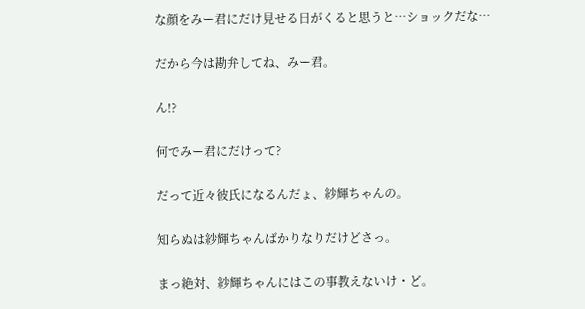な顔をみー君にだけ見せる日がくると思うと…ショックだな…

だから今は勘弁してね、みー君。

ん!?

何でみー君にだけって?

だって近々彼氏になるんだょ、紗輝ちゃんの。

知らぬは紗輝ちゃんばかりなりだけどさっ。

まっ絶対、紗輝ちゃんにはこの事教えないけ・ど。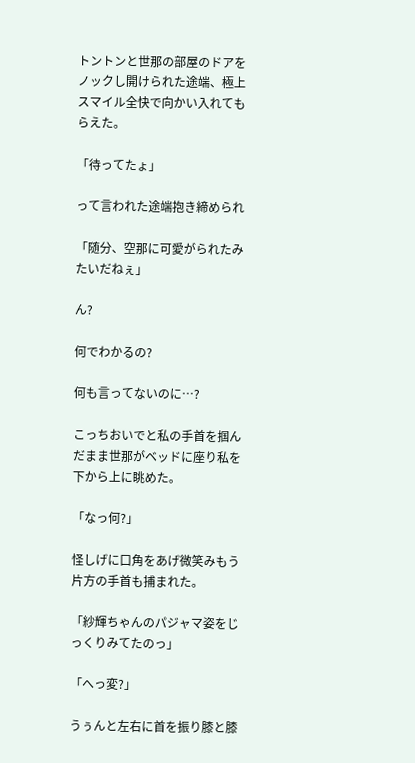トントンと世那の部屋のドアをノックし開けられた途端、極上スマイル全快で向かい入れてもらえた。

「待ってたょ」

って言われた途端抱き締められ

「随分、空那に可愛がられたみたいだねぇ」

ん?

何でわかるの?

何も言ってないのに…?

こっちおいでと私の手首を掴んだまま世那がベッドに座り私を下から上に眺めた。

「なっ何?」

怪しげに口角をあげ微笑みもう片方の手首も捕まれた。

「紗輝ちゃんのパジャマ姿をじっくりみてたのっ」

「へっ変?」

うぅんと左右に首を振り膝と膝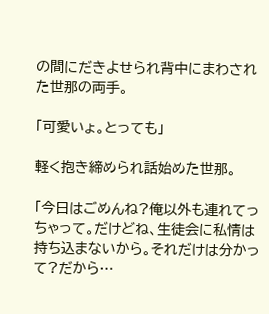の間にだきよせられ背中にまわされた世那の両手。

「可愛いょ。とっても」

軽く抱き締められ話始めた世那。

「今日はごめんね?俺以外も連れてっちゃって。だけどね、生徒会に私情は持ち込まないから。それだけは分かって?だから…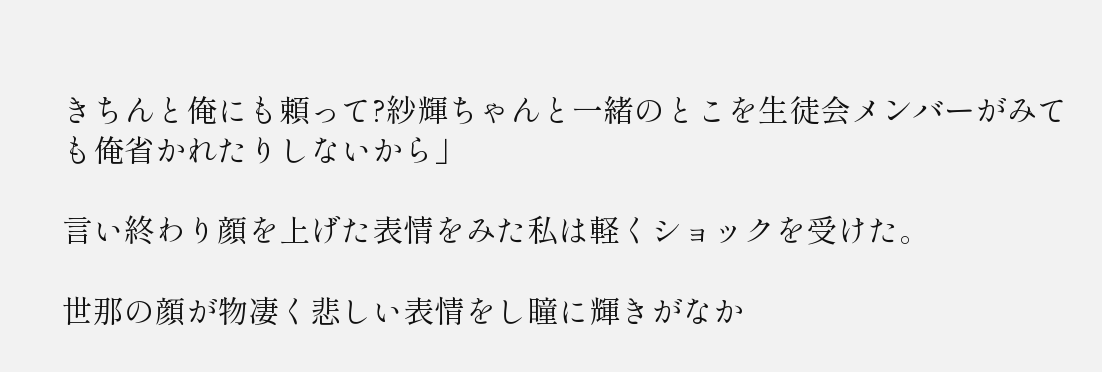きちんと俺にも頼って?紗輝ちゃんと一緒のとこを生徒会メンバーがみても俺省かれたりしないから」

言い終わり顔を上げた表情をみた私は軽くショックを受けた。

世那の顔が物凄く悲しい表情をし瞳に輝きがなか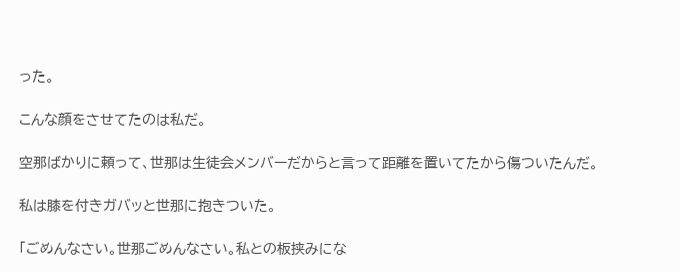った。

こんな顔をさせてたのは私だ。

空那ばかりに頼って、世那は生徒会メンバーだからと言って距離を置いてたから傷ついたんだ。

私は膝を付きガバッと世那に抱きついた。

「ごめんなさい。世那ごめんなさい。私との板挟みにな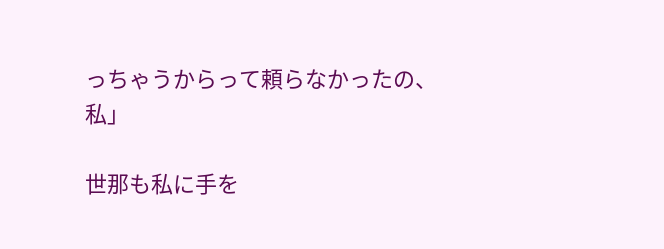っちゃうからって頼らなかったの、私」

世那も私に手を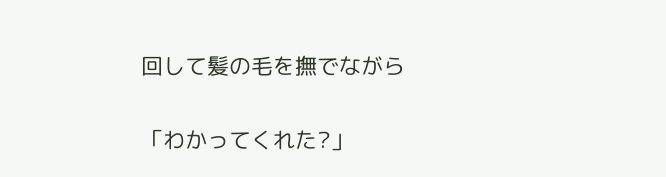回して髪の毛を撫でながら

「わかってくれた?」